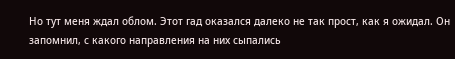Но тут меня ждал облом. Этот гад оказался далеко не так прост, как я ожидал. Он запомнил, с какого направления на них сыпались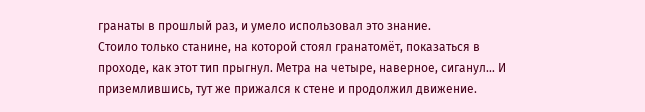гранаты в прошлый раз, и умело использовал это знание.
Стоило только станине, на которой стоял гранатомёт, показаться в проходе, как этот тип прыгнул. Метра на четыре, наверное, сиганул… И приземлившись, тут же прижался к стене и продолжил движение.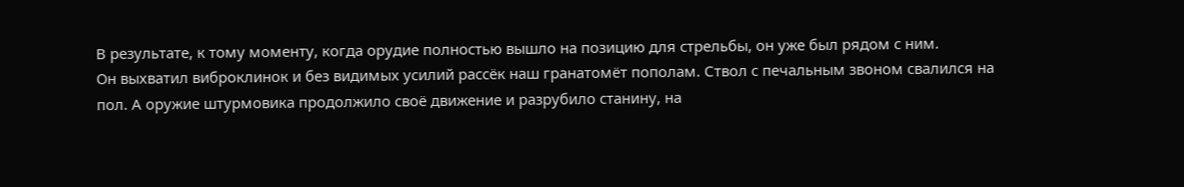В результате, к тому моменту, когда орудие полностью вышло на позицию для стрельбы, он уже был рядом с ним.
Он выхватил виброклинок и без видимых усилий рассёк наш гранатомёт пополам. Ствол с печальным звоном свалился на пол. А оружие штурмовика продолжило своё движение и разрубило станину, на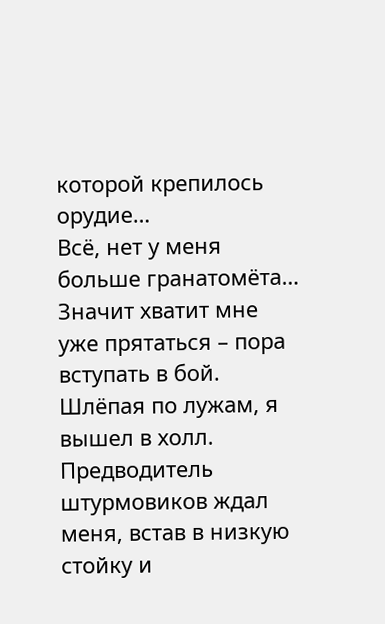которой крепилось орудие…
Всё, нет у меня больше гранатомёта…
Значит хватит мне уже прятаться – пора вступать в бой.
Шлёпая по лужам, я вышел в холл. Предводитель штурмовиков ждал меня, встав в низкую стойку и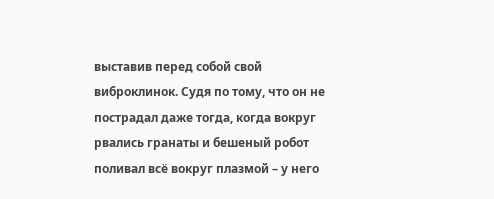выставив перед собой свой виброклинок. Судя по тому, что он не пострадал даже тогда, когда вокруг рвались гранаты и бешеный робот поливал всё вокруг плазмой – у него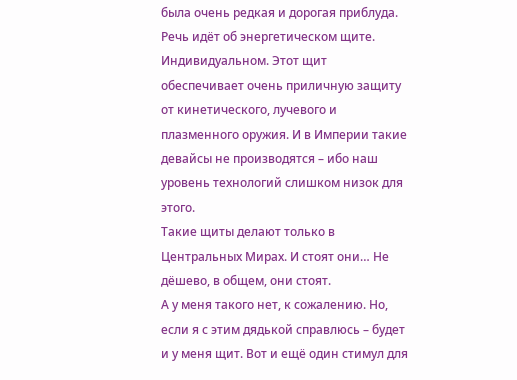была очень редкая и дорогая приблуда.
Речь идёт об энергетическом щите. Индивидуальном. Этот щит обеспечивает очень приличную защиту от кинетического, лучевого и плазменного оружия. И в Империи такие девайсы не производятся – ибо наш уровень технологий слишком низок для этого.
Такие щиты делают только в Центральных Мирах. И стоят они… Не дёшево, в общем, они стоят.
А у меня такого нет, к сожалению. Но, если я с этим дядькой справлюсь – будет и у меня щит. Вот и ещё один стимул для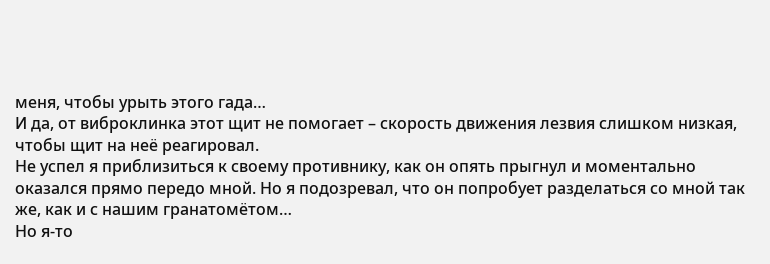меня, чтобы урыть этого гада…
И да, от виброклинка этот щит не помогает – скорость движения лезвия слишком низкая, чтобы щит на неё реагировал.
Не успел я приблизиться к своему противнику, как он опять прыгнул и моментально оказался прямо передо мной. Но я подозревал, что он попробует разделаться со мной так же, как и с нашим гранатомётом…
Но я‑то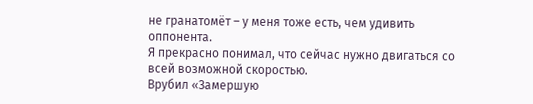не гранатомёт – у меня тоже есть, чем удивить оппонента.
Я прекрасно понимал, что сейчас нужно двигаться со всей возможной скоростью.
Врубил «Замершую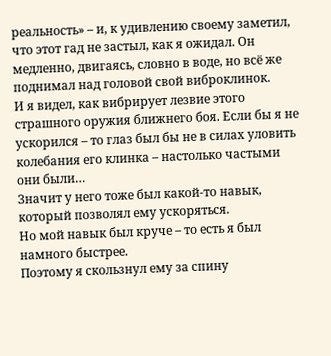реальность» – и, к удивлению своему заметил, что этот гад не застыл, как я ожидал. Он медленно, двигаясь, словно в воде, но всё же поднимал над головой свой виброклинок.
И я видел, как вибрирует лезвие этого страшного оружия ближнего боя. Если бы я не ускорился – то глаз был бы не в силах уловить колебания его клинка – настолько частыми они были…
Значит у него тоже был какой‑то навык, который позволял ему ускоряться.
Но мой навык был круче – то есть я был намного быстрее.
Поэтому я скользнул ему за спину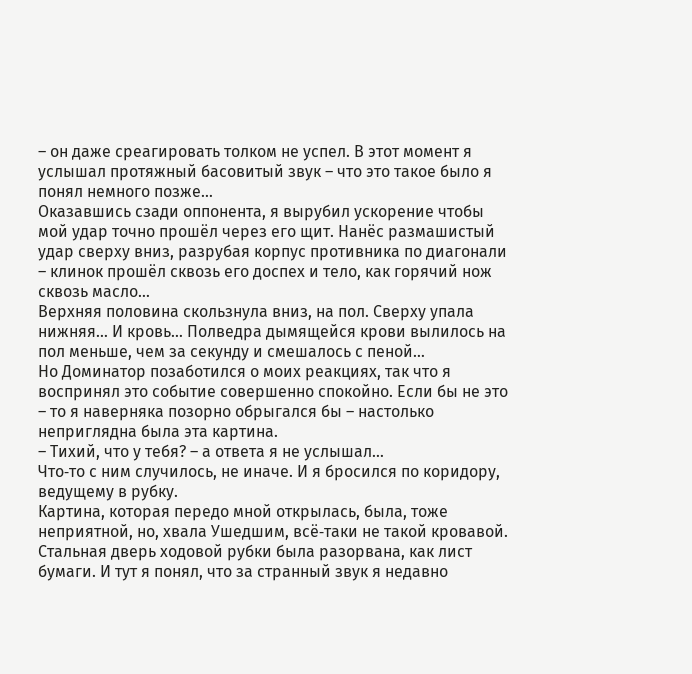– он даже среагировать толком не успел. В этот момент я услышал протяжный басовитый звук – что это такое было я понял немного позже…
Оказавшись сзади оппонента, я вырубил ускорение чтобы мой удар точно прошёл через его щит. Нанёс размашистый удар сверху вниз, разрубая корпус противника по диагонали – клинок прошёл сквозь его доспех и тело, как горячий нож сквозь масло…
Верхняя половина скользнула вниз, на пол. Сверху упала нижняя… И кровь… Полведра дымящейся крови вылилось на пол меньше, чем за секунду и смешалось с пеной…
Но Доминатор позаботился о моих реакциях, так что я воспринял это событие совершенно спокойно. Если бы не это – то я наверняка позорно обрыгался бы – настолько неприглядна была эта картина.
– Тихий, что у тебя? – а ответа я не услышал…
Что‑то с ним случилось, не иначе. И я бросился по коридору, ведущему в рубку.
Картина, которая передо мной открылась, была, тоже неприятной, но, хвала Ушедшим, всё‑таки не такой кровавой.
Стальная дверь ходовой рубки была разорвана, как лист бумаги. И тут я понял, что за странный звук я недавно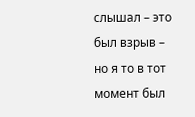слышал – это был взрыв – но я то в тот момент был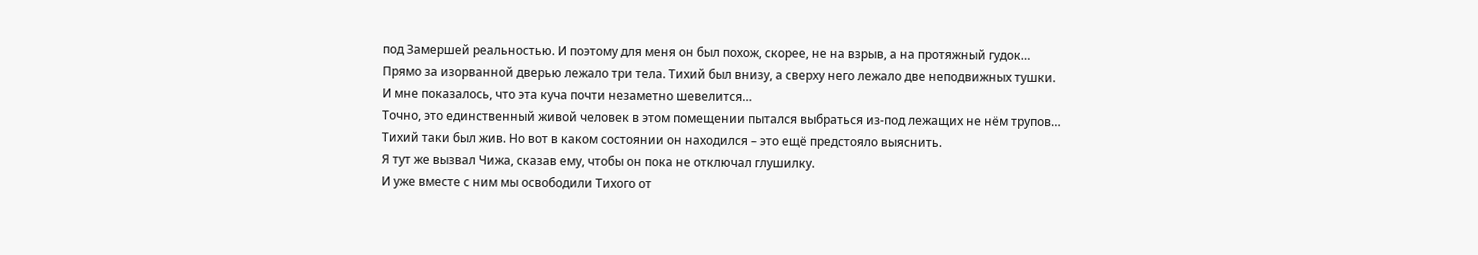под Замершей реальностью. И поэтому для меня он был похож, скорее, не на взрыв, а на протяжный гудок…
Прямо за изорванной дверью лежало три тела. Тихий был внизу, а сверху него лежало две неподвижных тушки.
И мне показалось, что эта куча почти незаметно шевелится…
Точно, это единственный живой человек в этом помещении пытался выбраться из‑под лежащих не нём трупов…
Тихий таки был жив. Но вот в каком состоянии он находился – это ещё предстояло выяснить.
Я тут же вызвал Чижа, сказав ему, чтобы он пока не отключал глушилку.
И уже вместе с ним мы освободили Тихого от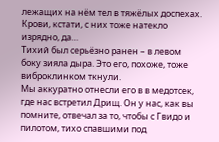лежащих на нём тел в тяжёлых доспехах. Крови, кстати, с них тоже натекло изрядно, да…
Тихий был серьёзно ранен – в левом боку зияла дыра. Это его, похоже, тоже виброклинком ткнули.
Мы аккуратно отнесли его в в медотсек, где нас встретил Дрищ. Он у нас, как вы помните, отвечал за то, чтобы с Гвидо и пилотом, тихо спавшими под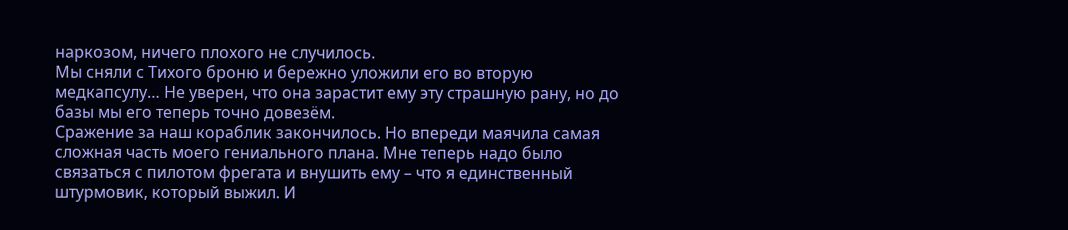наркозом, ничего плохого не случилось.
Мы сняли с Тихого броню и бережно уложили его во вторую медкапсулу… Не уверен, что она зарастит ему эту страшную рану, но до базы мы его теперь точно довезём.
Сражение за наш кораблик закончилось. Но впереди маячила самая сложная часть моего гениального плана. Мне теперь надо было связаться с пилотом фрегата и внушить ему – что я единственный штурмовик, который выжил. И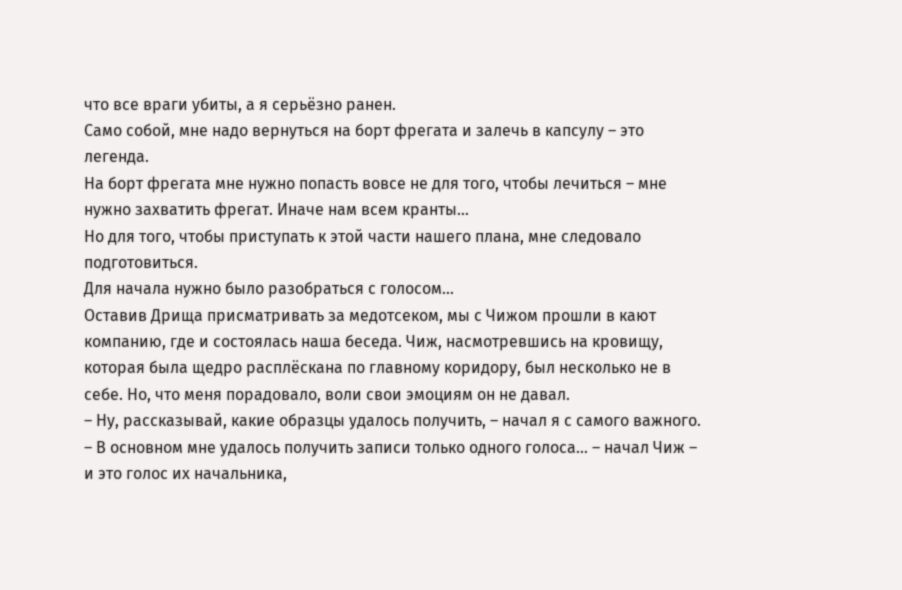что все враги убиты, а я серьёзно ранен.
Само собой, мне надо вернуться на борт фрегата и залечь в капсулу – это легенда.
На борт фрегата мне нужно попасть вовсе не для того, чтобы лечиться – мне нужно захватить фрегат. Иначе нам всем кранты…
Но для того, чтобы приступать к этой части нашего плана, мне следовало подготовиться.
Для начала нужно было разобраться с голосом…
Оставив Дрища присматривать за медотсеком, мы с Чижом прошли в кают компанию, где и состоялась наша беседа. Чиж, насмотревшись на кровищу, которая была щедро расплёскана по главному коридору, был несколько не в себе. Но, что меня порадовало, воли свои эмоциям он не давал.
– Ну, рассказывай, какие образцы удалось получить, – начал я с самого важного.
– В основном мне удалось получить записи только одного голоса… – начал Чиж – и это голос их начальника,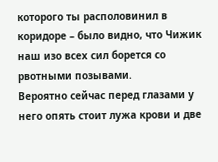которого ты располовинил в коридоре – было видно, что Чижик наш изо всех сил борется со рвотными позывами.
Вероятно сейчас перед глазами у него опять стоит лужа крови и две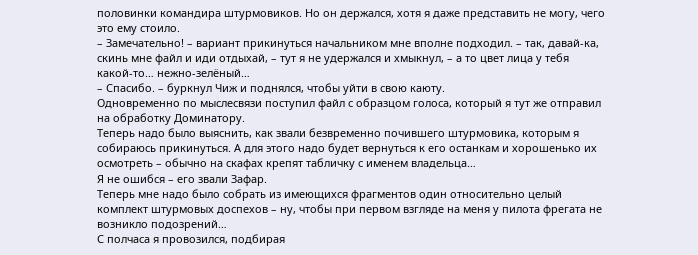половинки командира штурмовиков. Но он держался, хотя я даже представить не могу, чего это ему стоило.
– Замечательно! – вариант прикинуться начальником мне вполне подходил. – так, давай‑ка, скинь мне файл и иди отдыхай, – тут я не удержался и хмыкнул, – а то цвет лица у тебя какой‑то… нежно‑зелёный…
– Спасибо. – буркнул Чиж и поднялся, чтобы уйти в свою каюту.
Одновременно по мыслесвязи поступил файл с образцом голоса, который я тут же отправил на обработку Доминатору.
Теперь надо было выяснить, как звали безвременно почившего штурмовика, которым я собираюсь прикинуться. А для этого надо будет вернуться к его останкам и хорошенько их осмотреть – обычно на скафах крепят табличку с именем владельца…
Я не ошибся – его звали Зафар.
Теперь мне надо было собрать из имеющихся фрагментов один относительно целый комплект штурмовых доспехов – ну, чтобы при первом взгляде на меня у пилота фрегата не возникло подозрений…
С полчаса я провозился, подбирая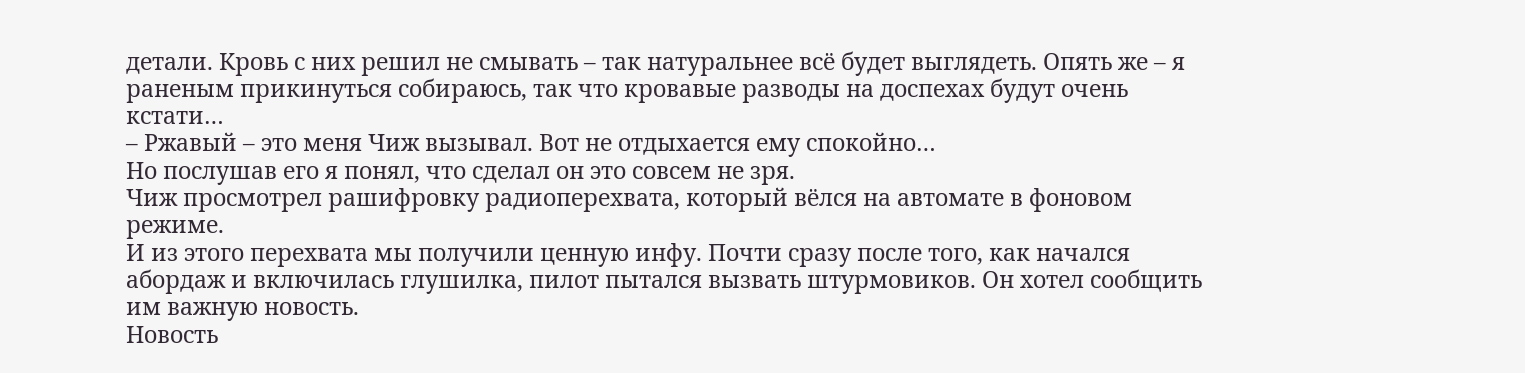детали. Кровь с них решил не смывать – так натуральнее всё будет выглядеть. Опять же – я раненым прикинуться собираюсь, так что кровавые разводы на доспехах будут очень кстати…
– Ржавый – это меня Чиж вызывал. Вот не отдыхается ему спокойно…
Но послушав его я понял, что сделал он это совсем не зря.
Чиж просмотрел рашифровку радиоперехвата, который вёлся на автомате в фоновом режиме.
И из этого перехвата мы получили ценную инфу. Почти сразу после того, как начался абордаж и включилась глушилка, пилот пытался вызвать штурмовиков. Он хотел сообщить им важную новость.
Новость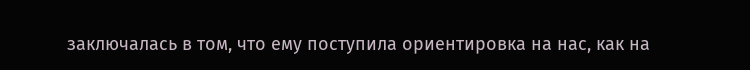заключалась в том, что ему поступила ориентировка на нас, как на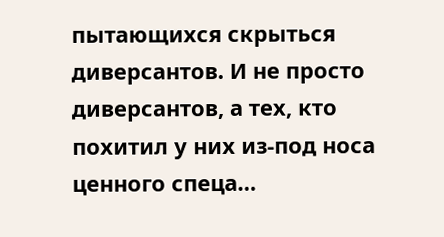пытающихся скрыться диверсантов. И не просто диверсантов, а тех, кто похитил у них из‑под носа ценного спеца…